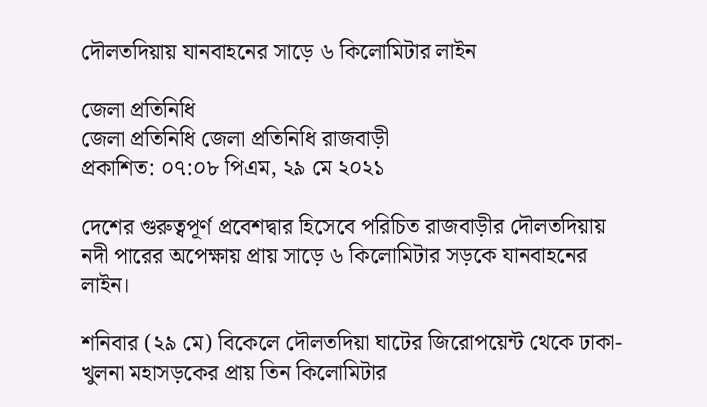দৌলতদিয়ায় যানবাহনের সাড়ে ৬ কিলোমিটার লাইন

জেলা প্রতিনিধি
জেলা প্রতিনিধি জেলা প্রতিনিধি রাজবাড়ী
প্রকাশিত: ০৭:০৮ পিএম, ২৯ মে ২০২১

দেশের গুরুত্বপূর্ণ প্রবেশদ্বার হিসেবে পরিচিত রাজবাড়ীর দৌলতদিয়ায় নদী পারের অপেক্ষায় প্রায় সাড়ে ৬ কিলোমিটার সড়কে যানবাহনের লাইন।

শনিবার (২৯ মে) বিকেলে দৌলতদিয়া ঘাটের জিরোপয়েন্ট থেকে ঢাকা-খুলনা মহাসড়কের প্রায় তিন কিলোমিটার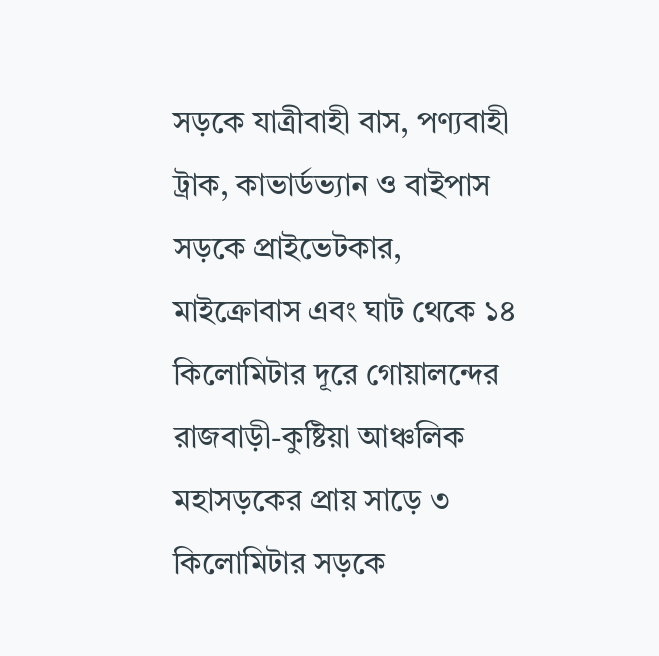সড়কে যাত্রীবাহী বাস, পণ্যবাহী ট্রাক, কাভার্ডভ্যান ও বাইপাস সড়কে প্রাইভেটকার, মাইক্রোবাস এবং ঘাট থেকে ১৪ কিলোমিটার দূরে গোয়ালন্দের রাজবাড়ী-কুষ্টিয়া আঞ্চলিক মহাসড়কের প্রায় সাড়ে ৩ কিলোমিটার সড়কে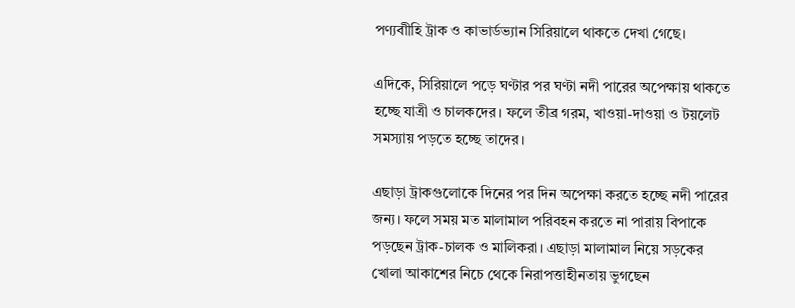পণ্যবাীহি ট্রাক ও কাভার্ডভ্যান সিরিয়ালে থাকতে দেখা গেছে।

এদিকে, সিরিয়ালে পড়ে ঘণ্টার পর ঘণ্টা নদী পারের অপেক্ষায় থাকতে হচ্ছে যাত্রী ও চালকদের। ফলে তীব্র গরম, খাওয়া-দাওয়া ও টয়লেট সমস্যায় পড়তে হচ্ছে তাদের।

এছাড়া ট্রাকগুলোকে দিনের পর দিন অপেক্ষা করতে হচ্ছে নদী পারের জন্য। ফলে সময় মত মালামাল পরিবহন করতে না পারায় বিপাকে পড়ছেন ট্রাক-চালক ও মালিকরা। এছাড়া মালামাল নিয়ে সড়কের খোলা আকাশের নিচে থেকে নিরাপত্তাহীনতায় ভুগছেন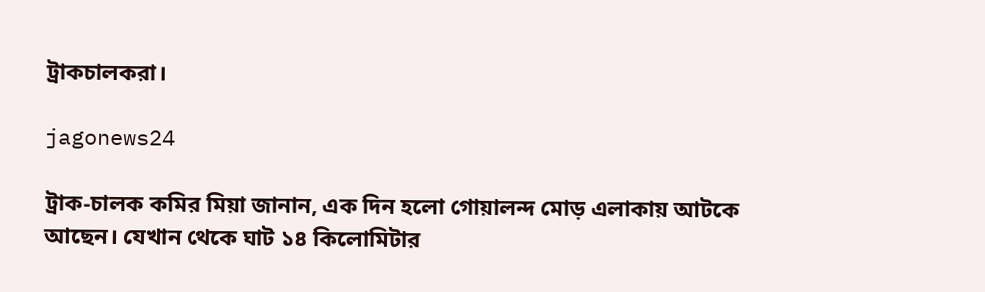ট্রাকচালকরা।

jagonews24

ট্রাক-চালক কমির মিয়া জানান, এক দিন হলো গোয়ালন্দ মোড় এলাকায় আটকে আছেন। যেখান থেকে ঘাট ১৪ কিলোমিটার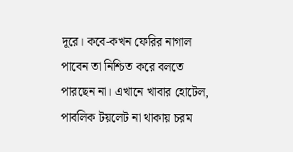দূরে। কবে-কখন ফেরির নাগাল পাবেন তা নিশ্চিত করে বলতে পারছেন না। এখানে খাবার হোটেল, পাবলিক টয়লেট না থাকায় চরম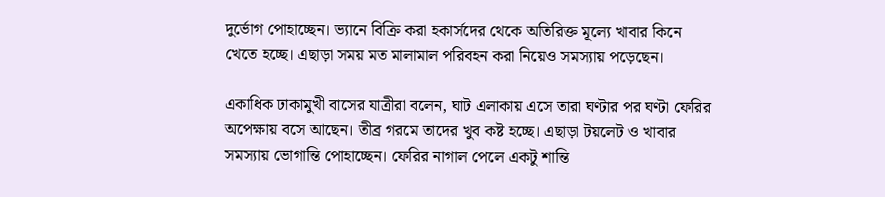দুর্ভোগ পোহাচ্ছেন। ভ্যানে বিক্রি করা হকার্সদের থেকে অতিরিক্ত মূল্যে খাবার কিনে খেতে হচ্ছে। এছাড়া সময় মত মালামাল পরিবহন করা নিয়েও সমস্যায় পড়েছেন।

একাধিক ঢাকামুখী বাসের যাত্রীরা বলেন, ঘাট এলাকায় এসে তারা ঘণ্টার পর ঘণ্টা ফেরির অপেক্ষায় বসে আছেন। তীব্র গরমে তাদের খুব কষ্ট হচ্ছে। এছাড়া টয়লেট ও খাবার সমস্যায় ভোগান্তি পোহাচ্ছেন। ফেরির নাগাল পেলে একটু শান্তি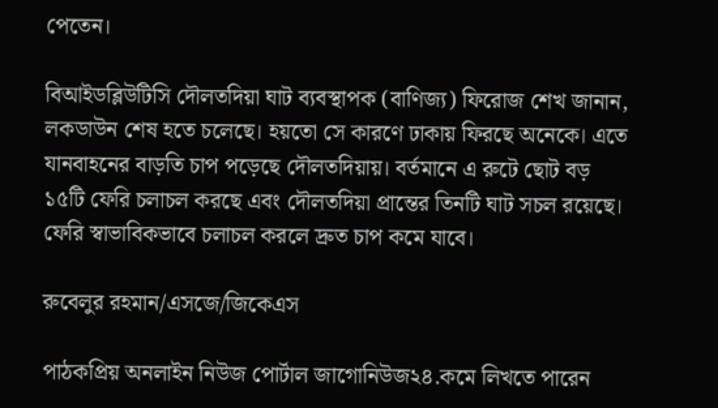পেতেন।

বিআইডব্লিউটিসি দৌলতদিয়া ঘাট ব্যবস্থাপক (বাণিজ্য) ফিরোজ শেখ জানান, লকডাউন শেষ হতে চলেছে। হয়তো সে কারণে ঢাকায় ফিরছে অনেকে। এতে যানবাহনের বাড়তি চাপ পড়েছে দৌলতদিয়ায়। বর্তমানে এ রুটে ছোট বড় ১৫টি ফেরি চলাচল করছে এবং দৌলতদিয়া প্রান্তের তিনটি ঘাট সচল রয়েছে। ফেরি স্বাভাবিকভাবে চলাচল করলে দ্রুত চাপ কমে যাবে।

রুবেলুর রহমান/এসজে/জিকেএস

পাঠকপ্রিয় অনলাইন নিউজ পোর্টাল জাগোনিউজ২৪.কমে লিখতে পারেন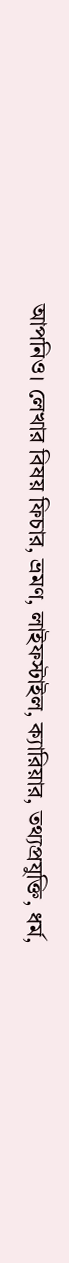আপনিও। লেখার বিষয় ফিচার, ভ্রমণ, লাইফস্টাইল, ক্যারিয়ার, তথ্যপ্রযুক্তি, ধর্ম,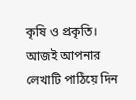কৃষি ও প্রকৃতি। আজই আপনার লেখাটি পাঠিয়ে দিন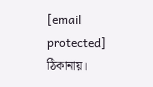[email protected] ঠিকানায়।